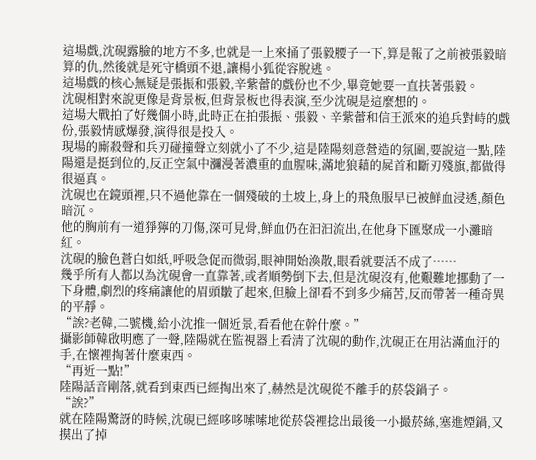這場戲,沈硯露臉的地方不多,也就是一上來捅了張毅腰子一下,算是報了之前被張毅暗算的仇,然後就是死守橋頭不退,讓楊小狐從容脫逃。
這場戲的核心無疑是張振和張毅,辛紫蕾的戲份也不少,畢竟她要一直扶著張毅。
沈硯相對來說更像是背景板,但背景板也得表演,至少沈硯是這麼想的。
這場大戰拍了好幾個小時,此時正在拍張振、張毅、辛紫蕾和信王派來的追兵對峙的戲份,張毅情感爆發,演得很是投入。
現場的廝殺聲和兵刃碰撞聲立刻就小了不少,這是陸陽刻意營造的氛圍,要說這一點,陸陽還是挺到位的,反正空氣中瀰漫著濃重的血腥味,滿地狼藉的屍首和斷刃殘旗,都做得很逼真。
沈硯也在鏡頭裡,只不過他靠在一個殘破的土坡上,身上的飛魚服早已被鮮血浸透,顏色暗沉。
他的胸前有一道猙獰的刀傷,深可見骨,鮮血仍在汩汩流出,在他身下匯聚成一小灘暗紅。
沈硯的臉色蒼白如紙,呼吸急促而微弱,眼神開始渙散,眼看就要活不成了……
幾乎所有人都以為沈硯會一直靠著,或者順勢倒下去,但是沈硯沒有,他艱難地挪動了一下身體,劇烈的疼痛讓他的眉頭皺了起來,但臉上卻看不到多少痛苦,反而帶著一種奇異的平靜。
“誒?老韓,二號機,給小沈推一個近景,看看他在幹什麼。”
攝影師韓啟明應了一聲,陸陽就在監視器上看清了沈硯的動作,沈硯正在用沾滿血汙的手,在懷裡掏著什麼東西。
“再近一點!”
陸陽話音剛落,就看到東西已經掏出來了,赫然是沈硯從不離手的菸袋鍋子。
“誒?”
就在陸陽驚訝的時候,沈硯已經哆哆嗦嗦地從菸袋裡捻出最後一小撮菸絲,塞進煙鍋,又摸出了掉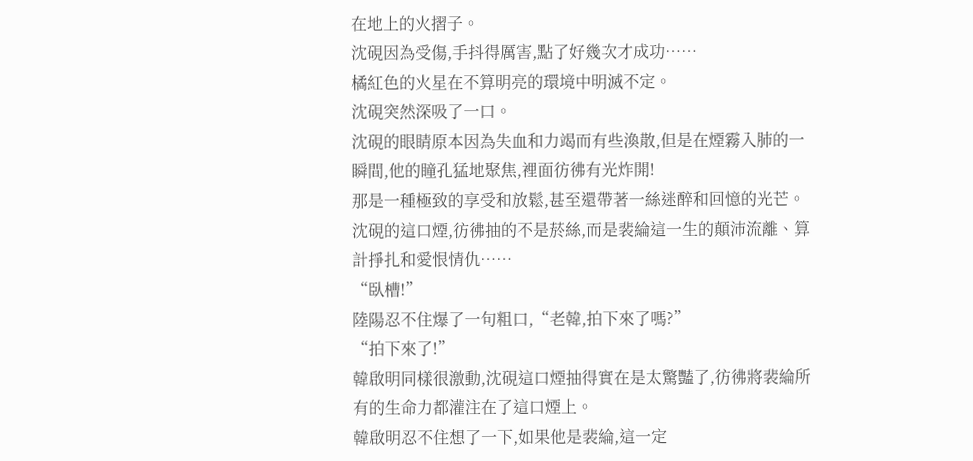在地上的火摺子。
沈硯因為受傷,手抖得厲害,點了好幾次才成功……
橘紅色的火星在不算明亮的環境中明滅不定。
沈硯突然深吸了一口。
沈硯的眼睛原本因為失血和力竭而有些渙散,但是在煙霧入肺的一瞬間,他的瞳孔猛地聚焦,裡面彷彿有光炸開!
那是一種極致的享受和放鬆,甚至還帶著一絲迷醉和回憶的光芒。沈硯的這口煙,彷彿抽的不是菸絲,而是裴綸這一生的顛沛流離、算計掙扎和愛恨情仇……
“臥槽!”
陸陽忍不住爆了一句粗口,“老韓,拍下來了嗎?”
“拍下來了!”
韓啟明同樣很激動,沈硯這口煙抽得實在是太驚豔了,彷彿將裴綸所有的生命力都灌注在了這口煙上。
韓啟明忍不住想了一下,如果他是裴綸,這一定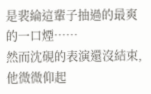是裴綸這輩子抽過的最爽的一口煙……
然而沈硯的表演還沒結束,他微微仰起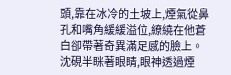頭,靠在冰冷的土坡上,煙氣從鼻孔和嘴角緩緩溢位,繚繞在他蒼白卻帶著奇異滿足感的臉上。
沈硯半眯著眼睛,眼神透過煙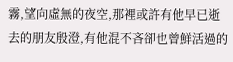霧,望向虛無的夜空,那裡或許有他早已逝去的朋友殷澄,有他混不吝卻也曾鮮活過的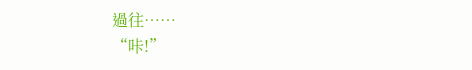過往……
“咔!”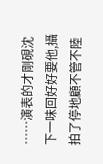……演表的才剛硯沈下一味回好好要他,攝拍了停地顧不管不陸